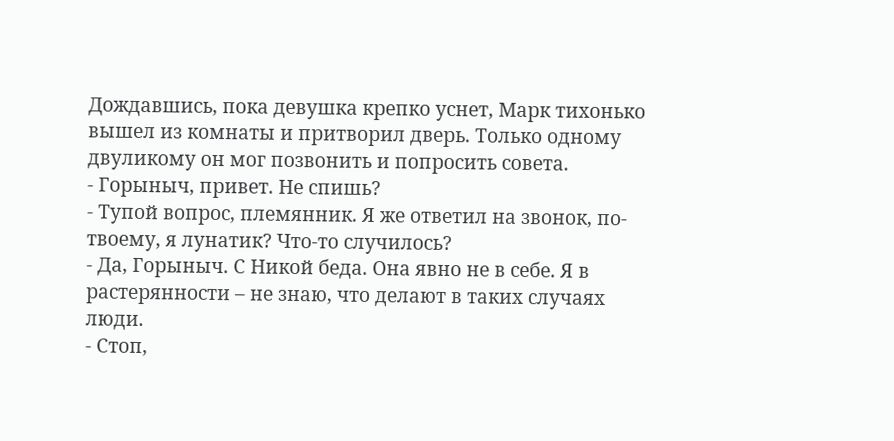Дождавшись, пока девушка крепко уснет, Марк тихонько вышел из комнаты и притворил дверь. Только одному двуликому он мог позвонить и попросить совета.
- Горыныч, привет. Не спишь?
- Тупой вопрос, племянник. Я же ответил на звонок, по-твоему, я лунатик? Что-то случилось?
- Да, Горыныч. С Никой беда. Она явно не в себе. Я в растерянности – не знаю, что делают в таких случаях люди.
- Стоп,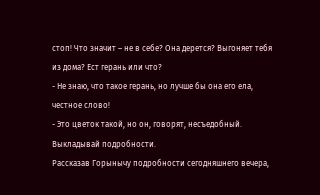стоп! Что значит – не в себе? Она дерется? Выгоняет тебя из дома? Ест герань или что?
- Не знаю, что такое герань, но лучше бы она его ела, честное слово!
- Это цветок такой, но он, говорят, несъедобный. Выкладывай подробности.
Рассказав Горынычу подробности сегодняшнего вечера,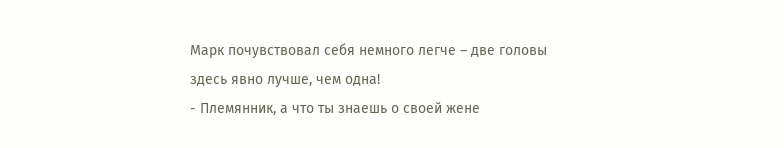Марк почувствовал себя немного легче – две головы здесь явно лучше, чем одна!
- Племянник, а что ты знаешь о своей жене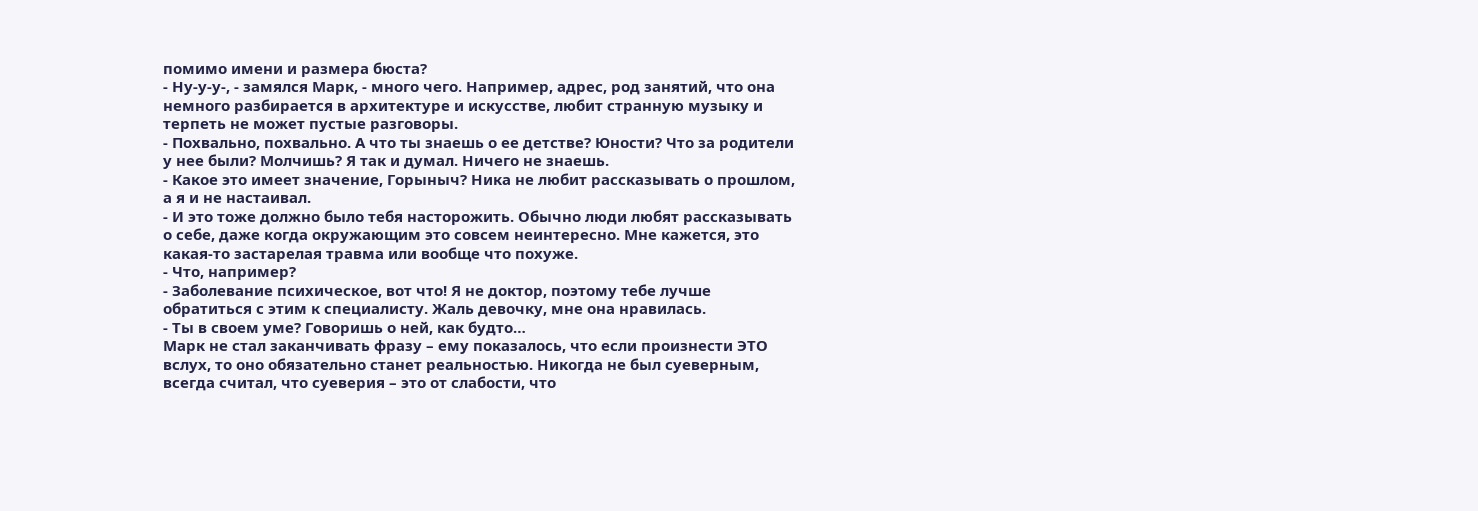помимо имени и размера бюста?
- Ну-у-у-, - замялся Марк, - много чего. Например, адрес, род занятий, что она немного разбирается в архитектуре и искусстве, любит странную музыку и терпеть не может пустые разговоры.
- Похвально, похвально. А что ты знаешь о ее детстве? Юности? Что за родители у нее были? Молчишь? Я так и думал. Ничего не знаешь.
- Какое это имеет значение, Горыныч? Ника не любит рассказывать о прошлом, а я и не настаивал.
- И это тоже должно было тебя насторожить. Обычно люди любят рассказывать о себе, даже когда окружающим это совсем неинтересно. Мне кажется, это какая-то застарелая травма или вообще что похуже.
- Что, например?
- Заболевание психическое, вот что! Я не доктор, поэтому тебе лучше обратиться с этим к специалисту. Жаль девочку, мне она нравилась.
- Ты в своем уме? Говоришь о ней, как будто…
Марк не стал заканчивать фразу – ему показалось, что если произнести ЭТО вслух, то оно обязательно станет реальностью. Никогда не был суеверным, всегда считал, что суеверия – это от слабости, что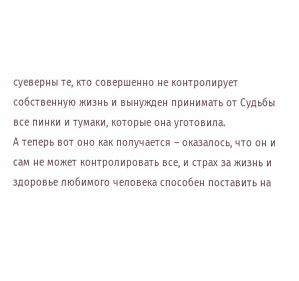суеверны те, кто совершенно не контролирует собственную жизнь и вынужден принимать от Судьбы все пинки и тумаки, которые она уготовила.
А теперь вот оно как получается – оказалось, что он и сам не может контролировать все, и страх за жизнь и здоровье любимого человека способен поставить на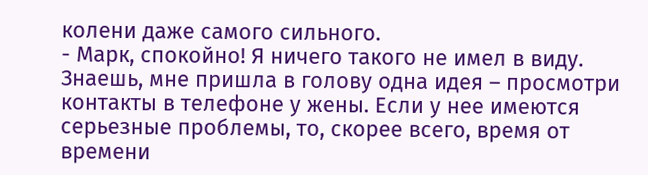колени даже самого сильного.
- Марк, спокойно! Я ничего такого не имел в виду. Знаешь, мне пришла в голову одна идея – просмотри контакты в телефоне у жены. Если у нее имеются серьезные проблемы, то, скорее всего, время от времени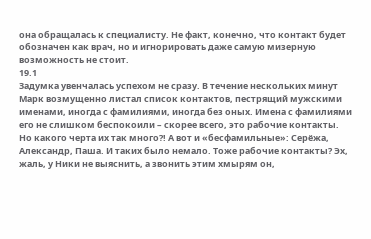она обращалась к специалисту. Не факт, конечно, что контакт будет обозначен как врач, но и игнорировать даже самую мизерную возможность не стоит.
19.1
Задумка увенчалась успехом не сразу. В течение нескольких минут Марк возмущенно листал список контактов, пестрящий мужскими именами, иногда с фамилиями, иногда без оных. Имена с фамилиями его не слишком беспокоили – скорее всего, это рабочие контакты. Но какого черта их так много?! А вот и «бесфамильные»: Серёжа, Александр, Паша. И таких было немало. Тоже рабочие контакты? Эх, жаль, у Ники не выяснить, а звонить этим хмырям он,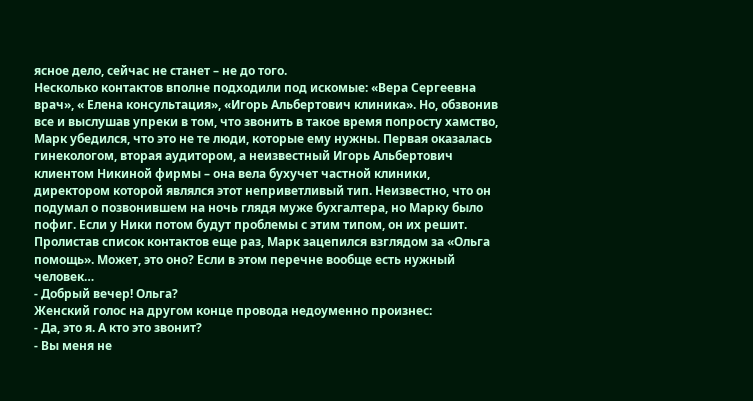ясное дело, сейчас не станет – не до того.
Несколько контактов вполне подходили под искомые: «Вера Сергеевна врач», « Елена консультация», «Игорь Альбертович клиника». Но, обзвонив все и выслушав упреки в том, что звонить в такое время попросту хамство, Марк убедился, что это не те люди, которые ему нужны. Первая оказалась гинекологом, вторая аудитором, а неизвестный Игорь Альбертович клиентом Никиной фирмы – она вела бухучет частной клиники, директором которой являлся этот неприветливый тип. Неизвестно, что он подумал о позвонившем на ночь глядя муже бухгалтера, но Марку было пофиг. Если у Ники потом будут проблемы с этим типом, он их решит.
Пролистав список контактов еще раз, Марк зацепился взглядом за «Ольга помощь». Может, это оно? Если в этом перечне вообще есть нужный человек…
- Добрый вечер! Ольга?
Женский голос на другом конце провода недоуменно произнес:
- Да, это я. А кто это звонит?
- Вы меня не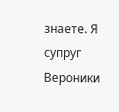знаете. Я супруг Вероники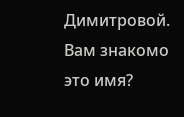Димитровой. Вам знакомо это имя?